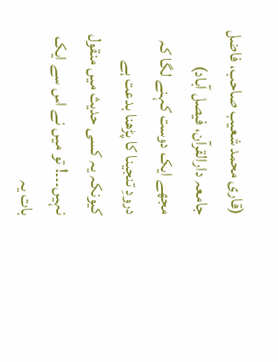(قاری محمد شعیب صاحب، فاضل جامعہ دارالقرآن، فیصل آباد)
مجھے ایک دوست کہنے لگا کہ درودِ تنجینا کا پڑھنا بدعت ہے کیونکہ یہ کسی حدیث میں منقول نہیں۔۔۔! تو میں نے اس سے ایک بات یہ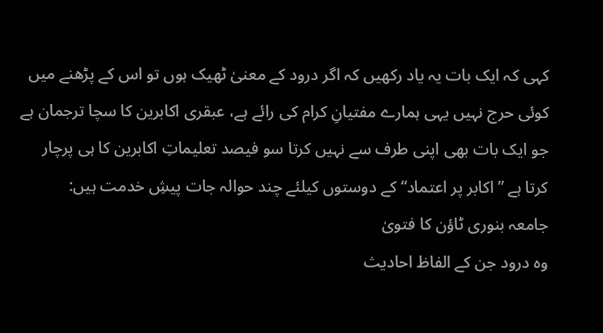کہی کہ ایک بات یہ یاد رکھیں کہ اگر درود کے معنیٰ ٹھیک ہوں تو اس کے پڑھنے میں کوئی حرج نہیں یہی ہمارے مفتیانِ کرام کی رائے ہے، عبقری اکابرین کا سچا ترجمان ہے جو ایک بات بھی اپنی طرف سے نہیں کرتا سو فیصد تعلیماتِ اکابرین کا ہی پرچار کرتا ہے ”اکابر پر اعتماد“ کے دوستوں کیلئے چند حوالہ جات پیشِ خدمت ہیں:
جامعہ بنوری ٹاؤن کا فتویٰ
وہ درود جن کے الفاظ احادیث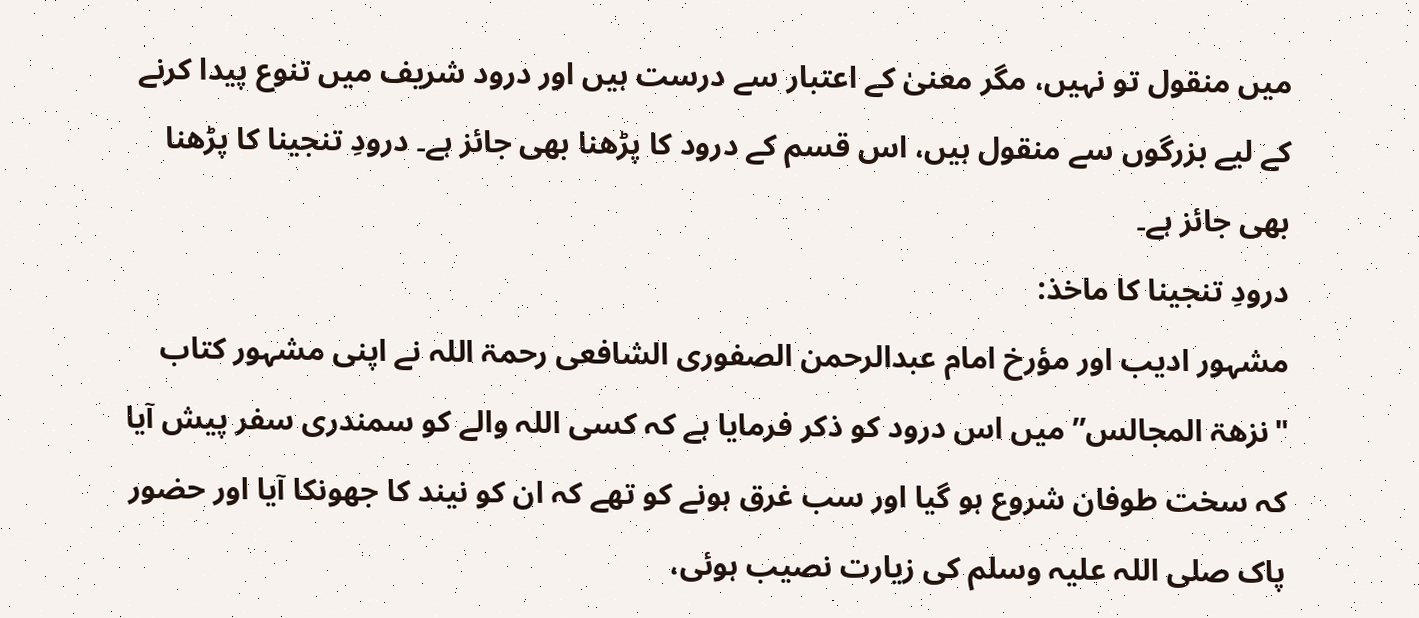میں منقول تو نہیں، مگر معنیٰ کے اعتبار سے درست ہیں اور درود شریف میں تنوع پیدا کرنے کے لیے بزرگوں سے منقول ہیں، اس قسم کے درود کا پڑھنا بھی جائز ہے۔ درودِ تنجینا کا پڑھنا بھی جائز ہے۔
درودِ تنجینا کا ماخذ:
مشہور ادیب اور مؤرخ امام عبدالرحمن الصفوری الشافعی رحمۃ اللہ نے اپنی مشہور کتاب "نزھۃ المجالس” میں اس درود کو ذکر فرمایا ہے کہ کسی اللہ والے کو سمندری سفر پیش آیا کہ سخت طوفان شروع ہو گیا اور سب غرق ہونے کو تھے کہ ان کو نیند کا جھونکا آیا اور حضور پاک صلی اللہ علیہ وسلم کی زیارت نصیب ہوئی،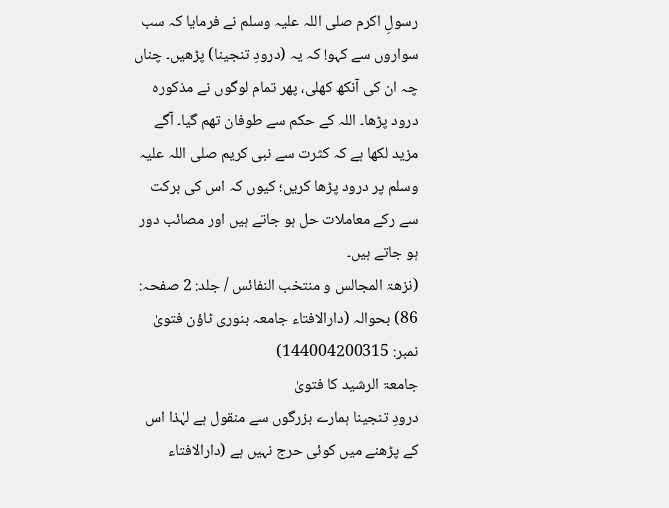رسولِ اکرم صلی اللہ علیہ وسلم نے فرمایا کہ سب سواروں سے کہو! کہ یہ (درودِ تنجینا) پڑھیں۔ چناں چہ ان کی آنکھ کھلی، پھر تمام لوگوں نے مذکورہ درود پڑھا۔ اللہ کے حکم سے طوفان تھم گیا۔ آگے مزید لکھا ہے کہ کثرت سے نبی کریم صلی اللہ علیہ وسلم پر درود پڑھا کریں؛ کیوں کہ اس کی برکت سے رکے معاملات حل ہو جاتے ہیں اور مصائب دور ہو جاتے ہیں۔
(نزھۃ المجالس و منتخب النفائس / جلد: 2 صفحہ: 86) بحوالہ (دارالافتاء جامعہ بنوری ٹاؤن فتویٰ نمبر: 144004200315)
جامعۃ الرشید کا فتویٰ
درودِ تنجینا ہمارے بزرگوں سے منقول ہے لہٰذا اس کے پڑھنے میں کوئی حرج نہیں ہے (دارالافتاء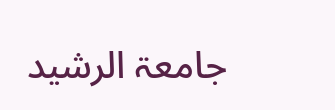جامعۃ الرشید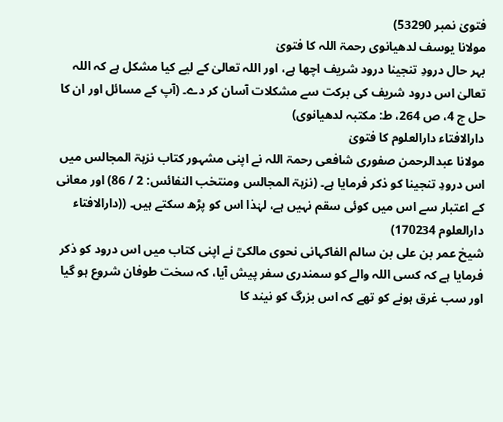فتویٰ نمبر 53290)
مولانا یوسف لدھیانوی رحمۃ اللہ کا فتویٰ
بہر حال درودِ تنجینا درود شریف اچھا ہے، اور اللہ تعالیٰ کے لیے کیا مشکل ہے کہ اللہ تعالیٰ اس درود شریف کی برکت سے مشکلات آسان کر دے۔ (آپ کے مسائل اور ان کا حل ج 4، ص 264، ط: مکتبہ لدھیانوی)
دارالافتاء دارالعلوم کا فتویٰ
مولانا عبدالرحمن صفوری شافعی رحمۃ اللہ نے اپنی مشہور کتاب نزہۃ المجالس میں اس درودِ تنجینا کو ذکر فرمایا ہے۔ (نزہۃ المجالس ومنتخب النفائس: 2 / 86) اور معانی کے اعتبار سے اس میں کوئی سقم نہیں ہے، لہٰذا اس کو پڑھ سکتے ہیں۔ ((دارالافتاء دارالعلوم 170234)
شیخ عمر بن علی بن سالم الفاکہانی نحوی مالکیؒ نے اپنی کتاب میں اس درود کو ذکر فرمایا ہے کہ کسی اللہ والے کو سمندری سفر پیش آیا، کہ سخت طوفان شروع ہو گیا اور سب غرق ہونے کو تھے کہ اس بزرگ کو نیند کا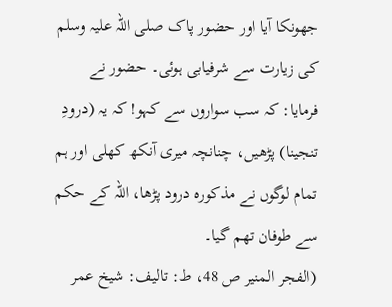جھونکا آیا اور حضور پاک صلی اللہ علیہ وسلم کی زیارت سے شرفیابی ہوئی۔ حضور نے فرمایا: کہ سب سواروں سے کہو! کہ یہ (درودِ تنجینا) پڑھیں، چنانچہ میری آنکھ کھلی اور ہم تمام لوگوں نے مذکورہ درود پڑھا، اللہ کے حکم سے طوفان تھم گیا۔
(الفجر المنير ص 48، ط: تالیف: شیخ عمر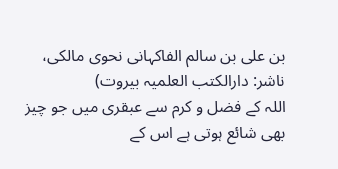بن علی بن سالم الفاکہانی نحوی مالکی، ناشر: دارالکتب العلمیہ بیروت)
اللہ کے فضل و کرم سے عبقری میں جو چیز بھی شائع ہوتی ہے اس کے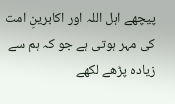پیچھے اہل اللہ اور اکابرینِ امت کی مہر ہوتی ہے جو کہ ہم سے زیادہ پڑھے لکھے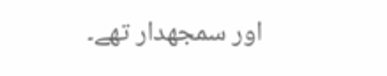اور سمجھدار تھے۔